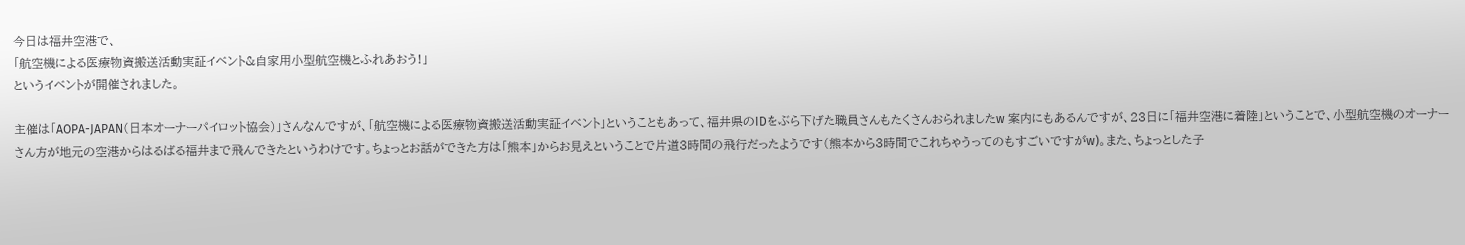今日は福井空港で、
「航空機による医療物資搬送活動実証イベント&自家用小型航空機とふれあおう!」
というイベントが開催されました。

主催は「AOPA-JAPAN(日本オーナーパイロット協会)」さんなんですが、「航空機による医療物資搬送活動実証イベント」ということもあって、福井県のIDをぶら下げた職員さんもたくさんおられましたw 案内にもあるんですが、23日に「福井空港に着陸」ということで、小型航空機のオーナーさん方が地元の空港からはるばる福井まで飛んできたというわけです。ちょっとお話ができた方は「熊本」からお見えということで片道3時間の飛行だったようです(熊本から3時間でこれちゃうってのもすごいですがw)。また、ちょっとした子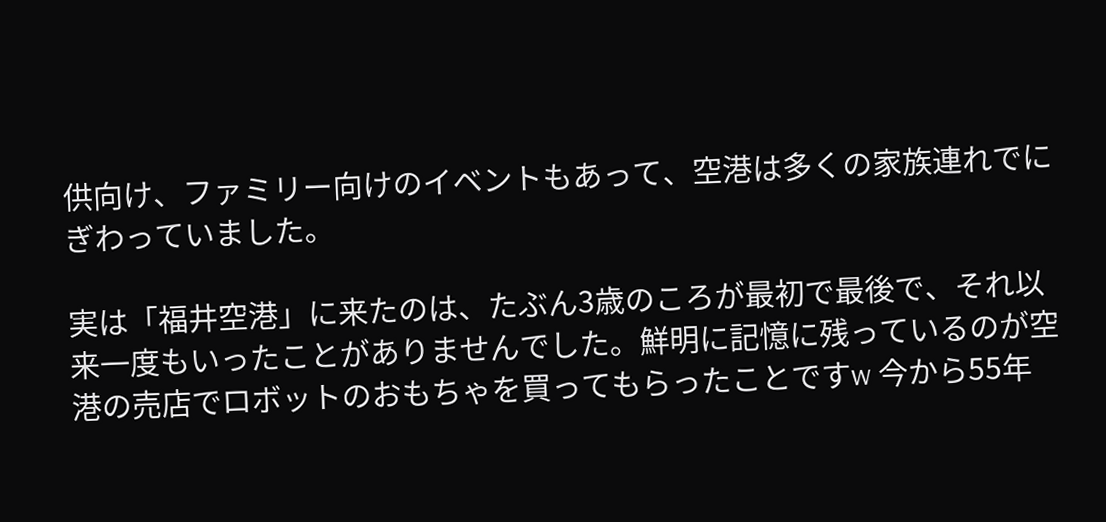供向け、ファミリー向けのイベントもあって、空港は多くの家族連れでにぎわっていました。

実は「福井空港」に来たのは、たぶん3歳のころが最初で最後で、それ以来一度もいったことがありませんでした。鮮明に記憶に残っているのが空港の売店でロボットのおもちゃを買ってもらったことですw 今から55年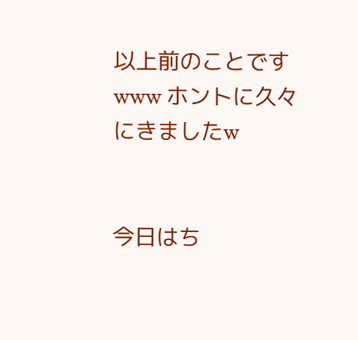以上前のことですwww ホントに久々にきましたw


今日はち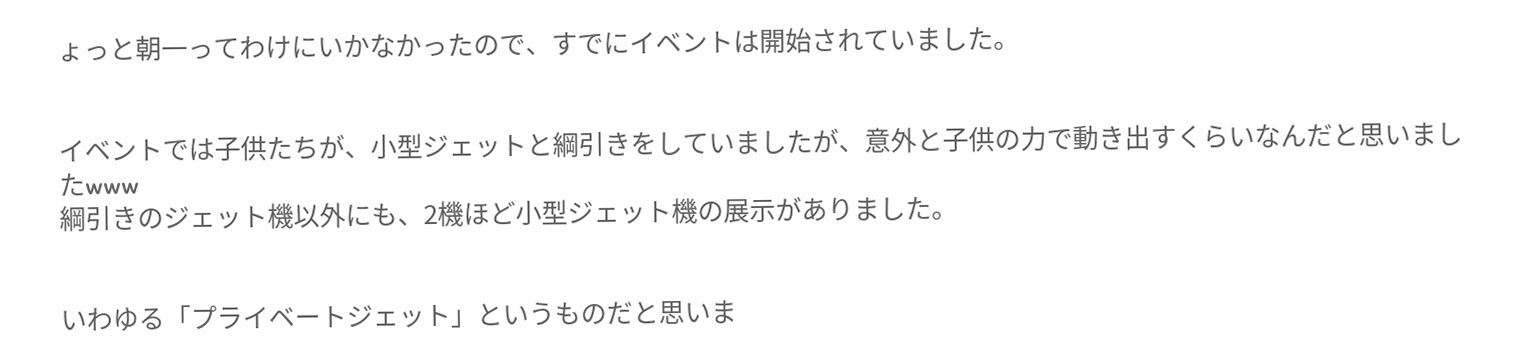ょっと朝一ってわけにいかなかったので、すでにイベントは開始されていました。


イベントでは子供たちが、小型ジェットと綱引きをしていましたが、意外と子供の力で動き出すくらいなんだと思いましたwww
綱引きのジェット機以外にも、2機ほど小型ジェット機の展示がありました。


いわゆる「プライベートジェット」というものだと思いま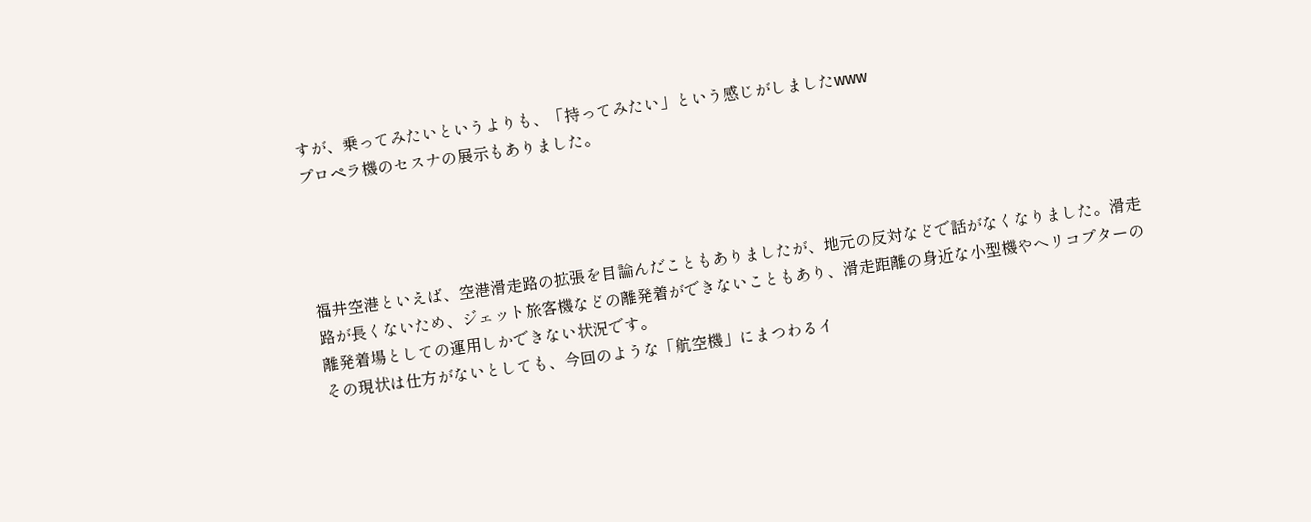すが、乗ってみたいというよりも、「持ってみたい」という感じがしましたwww
プロペラ機のセスナの展示もありました。




福井空港といえば、空港滑走路の拡張を目論んだこともありましたが、地元の反対などで話がなくなりました。滑走路が長くないため、ジェット旅客機などの離発着ができないこともあり、滑走距離の身近な小型機やヘリコプターの離発着場としての運用しかできない状況です。
その現状は仕方がないとしても、今回のような「航空機」にまつわるイ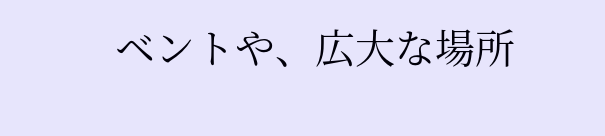ベントや、広大な場所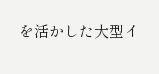を活かした大型イ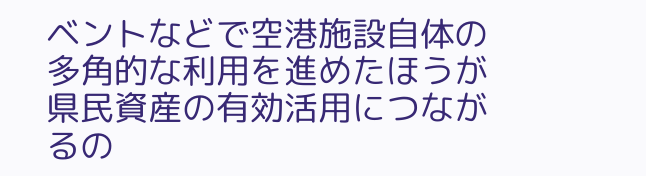ベントなどで空港施設自体の多角的な利用を進めたほうが県民資産の有効活用につながるの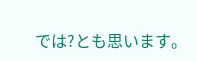では?とも思います。